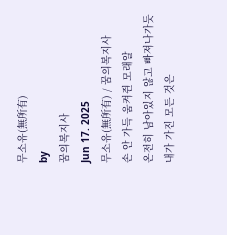무소유(無所有)
by
꿈의복지사
Jun 17. 2025
무소유(無所有) / 꿈의복지사
손 안 가득 움켜쥔 모래알
온전히 남아있지 않고 빠져나가듯
내가 가진 모든 것은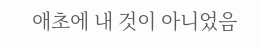애초에 내 것이 아니었음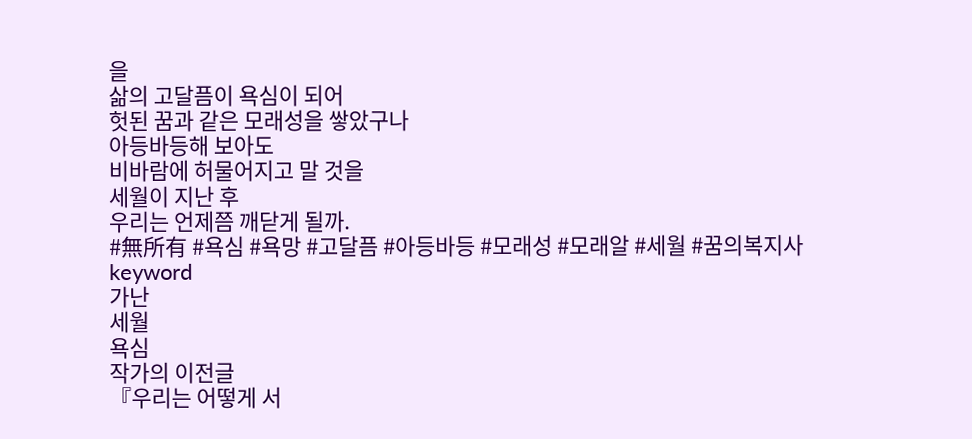을
삶의 고달픔이 욕심이 되어
헛된 꿈과 같은 모래성을 쌓았구나
아등바등해 보아도
비바람에 허물어지고 말 것을
세월이 지난 후
우리는 언제쯤 깨닫게 될까.
#無所有 #욕심 #욕망 #고달픔 #아등바등 #모래성 #모래알 #세월 #꿈의복지사
keyword
가난
세월
욕심
작가의 이전글
『우리는 어떻게 서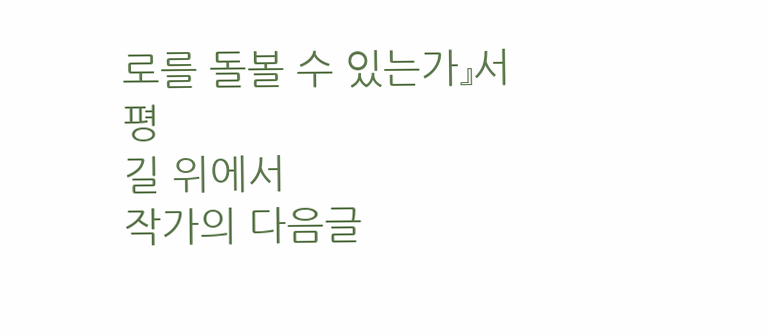로를 돌볼 수 있는가』서평
길 위에서
작가의 다음글